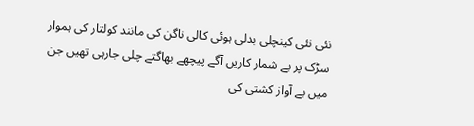نئی نئی کینچلی بدلی ہوئی کالی ناگن کی مانند کولتار کی ہموار سڑک پر بے شمار کاریں آگے پیچھے بھاگتے چلی جارہی تھیں جن میں بے آواز کشتی کی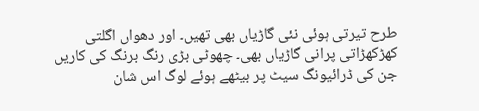طرح تیرتی ہوئی نئی گاڑیاں بھی تھیں۔ اور دھواں اگلتی کھڑکھڑاتی پرانی گاڑیاں بھی۔ چھوٹی بڑی رنگ برنگ کی کاریں جن کی ڈرائیونگ سیٹ پر بیٹھے ہوئے لوگ اس شان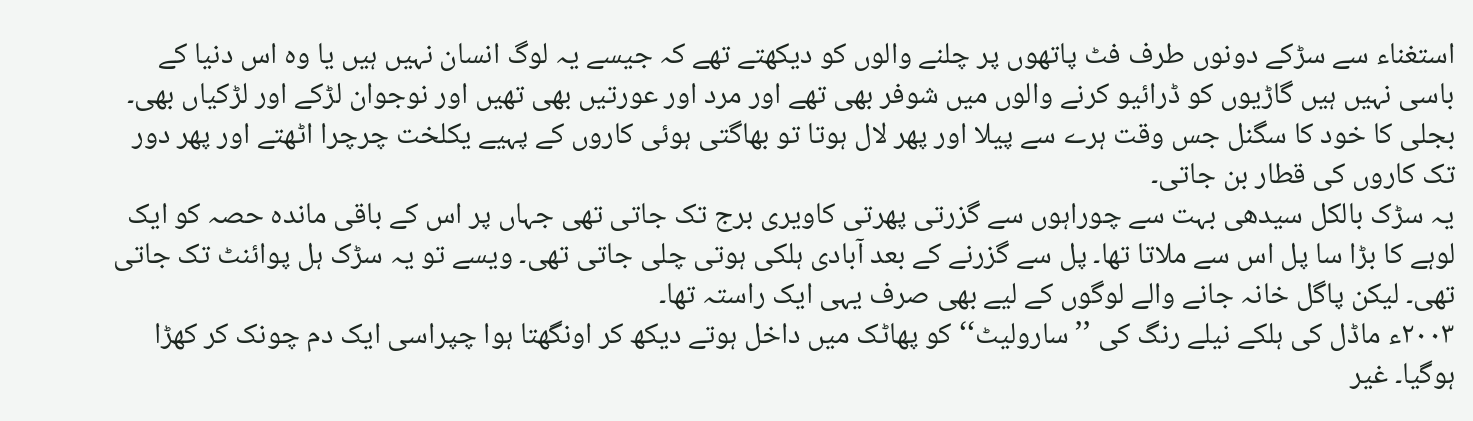استغناء سے سڑکے دونوں طرف فٹ پاتھوں پر چلنے والوں کو دیکھتے تھے کہ جیسے یہ لوگ انسان نہیں ہیں یا وہ اس دنیا کے باسی نہیں ہیں گاڑیوں کو ڈرائیو کرنے والوں میں شوفر بھی تھے اور مرد اور عورتیں بھی تھیں اور نوجوان لڑکے اور لڑکیاں بھی۔ بجلی کا خود کا سگنل جس وقت ہرے سے پیلا اور پھر لال ہوتا تو بھاگتی ہوئی کاروں کے پہیے یکلخت چرچرا اٹھتے اور پھر دور تک کاروں کی قطار بن جاتی۔
یہ سڑک بالکل سیدھی بہت سے چوراہوں سے گزرتی پھرتی کاویری برج تک جاتی تھی جہاں پر اس کے باقی ماندہ حصہ کو ایک لوہے کا بڑا سا پل اس سے ملاتا تھا۔ پل سے گزرنے کے بعد آبادی ہلکی ہوتی چلی جاتی تھی۔ ویسے تو یہ سڑک ہل پوائنٹ تک جاتی تھی۔ لیکن پاگل خانہ جانے والے لوگوں کے لیے بھی صرف یہی ایک راستہ تھا۔
۲۰۰۳ء ماڈل کی ہلکے نیلے رنگ کی ’’سارولیٹ‘‘ کو پھاٹک میں داخل ہوتے دیکھ کر اونگھتا ہوا چپراسی ایک دم چونک کر کھڑا ہوگیا۔ غیر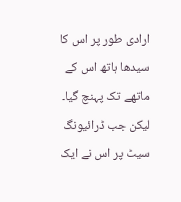ارادی طور پر اس کا سیدھا ہاتھ اس کے ماتھے تک پہنچ گیا۔ لیکن جب ڈرائیونگ سیٹ پر اس نے ایک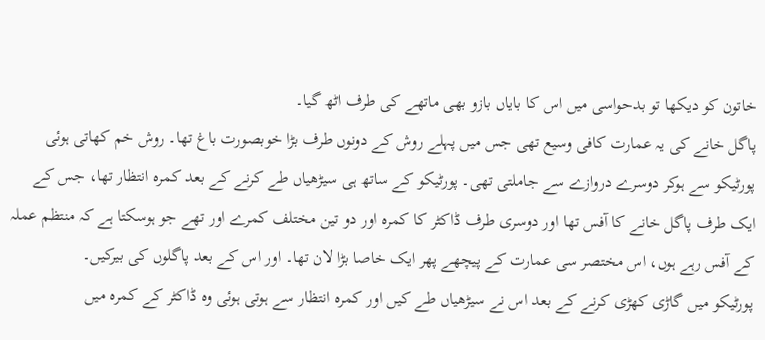خاتون کو دیکھا تو بدحواسی میں اس کا بایاں بازو بھی ماتھے کی طرف اٹھ گیا۔
پاگل خانے کی یہ عمارت کافی وسیع تھی جس میں پہلے روش کے دونوں طرف بڑا خوبصورت باغ تھا۔ روش خم کھاتی ہوئی پورٹیکو سے ہوکر دوسرے دروازے سے جاملتی تھی۔ پورٹیکو کے ساتھ ہی سیڑھیاں طے کرنے کے بعد کمرہ انتظار تھا، جس کے ایک طرف پاگل خانے کا آفس تھا اور دوسری طرف ڈاکٹر کا کمرہ اور دو تین مختلف کمرے اور تھے جو ہوسکتا ہے کہ منتظم عملہ کے آفس رہے ہوں، اس مختصر سی عمارت کے پیچھے پھر ایک خاصا بڑا لان تھا۔ اور اس کے بعد پاگلوں کی بیرکیں۔
پورٹیکو میں گاڑی کھڑی کرنے کے بعد اس نے سیڑھیاں طے کیں اور کمرہ انتظار سے ہوتی ہوئی وہ ڈاکٹر کے کمرہ میں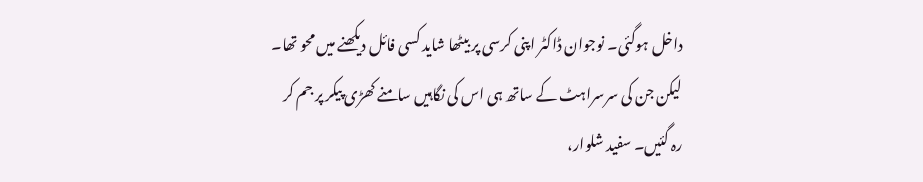داخل ہوگئی۔ نوجوان ڈاکٹر اپنی کرسی پر بیٹھا شاید کسی فائل دیکھنے میں محو تھا۔ لیکن جن کی سرسراہٹ کے ساتھ ہی اس کی نگاہیں سامنے کھڑی پیکر پر جم کر رہ گئیں۔ سفید شلوار،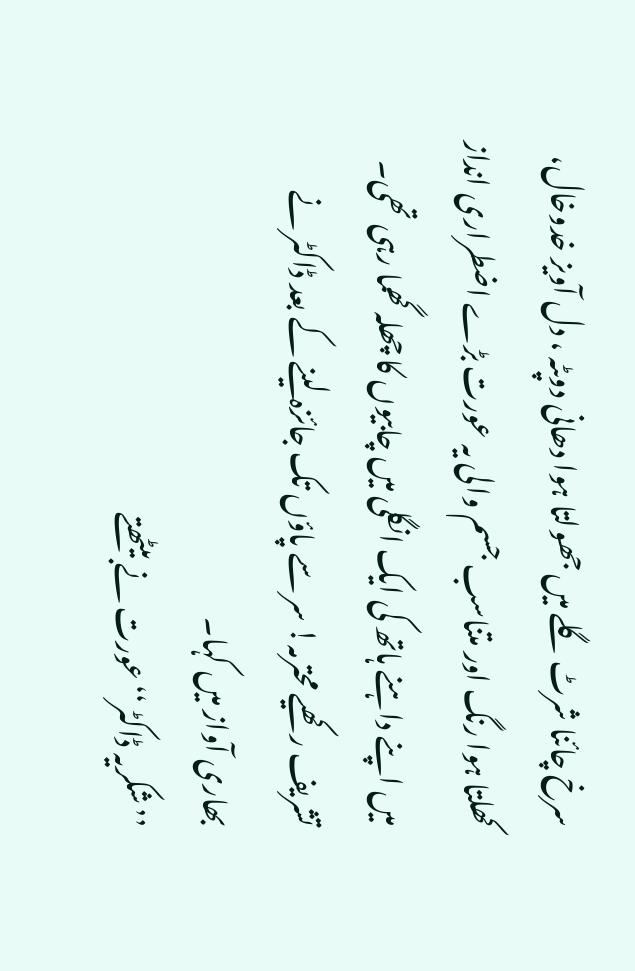سرخ چائنا شرٹ گلے میں جھولتا ہوا دھانی دوپٹہ ، دل آویز خدوخال، کھلتا ہوا رنگ اور متناسب جسم والی یہ عورت بڑے اضطراری انداز میں اپنے داہنے ہاتھ کی ایک انگلی میں چابیوں کا چھلہ گھما رہی تھی۔
تشریف رکھیے محترمہ! سر سے پاؤں تک جائزہ لینے کے بعد ڈاکٹر نے بھاری آواز میں کہا۔
’’شکریہ ڈاکٹر‘‘ عورت نے بیٹھتے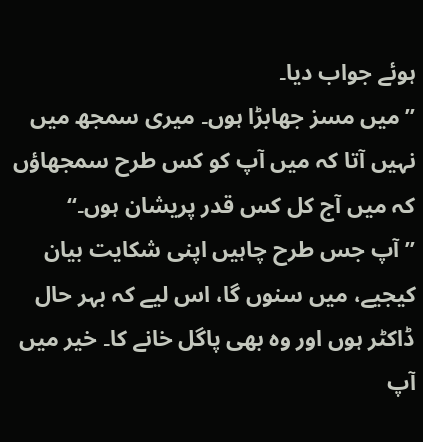ہوئے جواب دیا۔
’’میں مسز جھابڑا ہوں۔ میری سمجھ میں نہیں آتا کہ میں آپ کو کس طرح سمجھاؤں کہ میں آج کل کس قدر پریشان ہوں۔‘‘
’’آپ جس طرح چاہیں اپنی شکایت بیان کیجیے، میں سنوں گا، اس لیے کہ بہر حال ڈاکٹر ہوں اور وہ بھی پاگل خانے کا۔ خیر میں آپ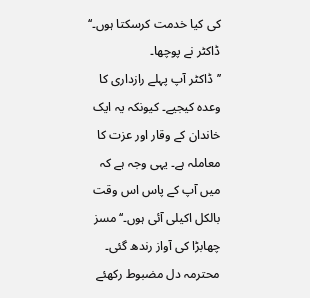کی کیا خدمت کرسکتا ہوں۔‘‘ ڈاکٹر نے پوچھا۔
’’ڈاکٹر آپ پہلے رازداری کا وعدہ کیجیے۔ کیونکہ یہ ایک خاندان کے وقار اور عزت کا معاملہ ہے۔ یہی وجہ ہے کہ میں آپ کے پاس اس وقت بالکل اکیلی آئی ہوں۔‘‘ مسز چھابڑا کی آواز رندھ گئی۔
محترمہ دل مضبوط رکھئے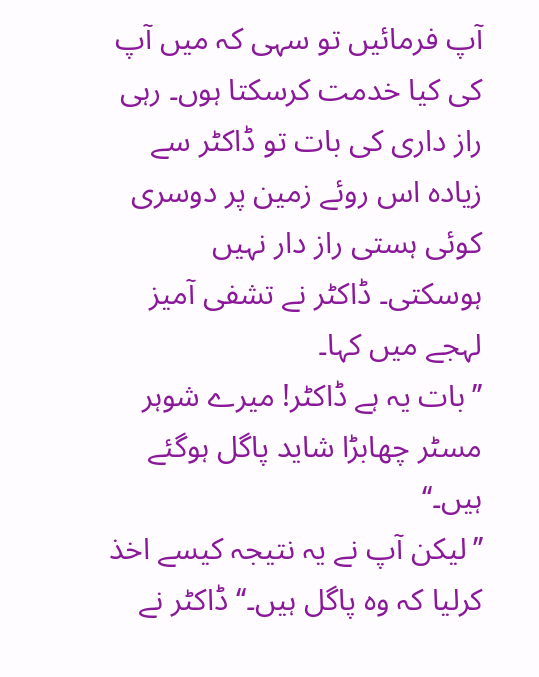آپ فرمائیں تو سہی کہ میں آپ کی کیا خدمت کرسکتا ہوں۔ رہی راز داری کی بات تو ڈاکٹر سے زیادہ اس روئے زمین پر دوسری کوئی ہستی راز دار نہیں ہوسکتی۔ ڈاکٹر نے تشفی آمیز لہجے میں کہا۔
’’بات یہ ہے ڈاکٹر! میرے شوہر مسٹر چھابڑا شاید پاگل ہوگئے ہیں۔‘‘
’’لیکن آپ نے یہ نتیجہ کیسے اخذ کرلیا کہ وہ پاگل ہیں۔‘‘ ڈاکٹر نے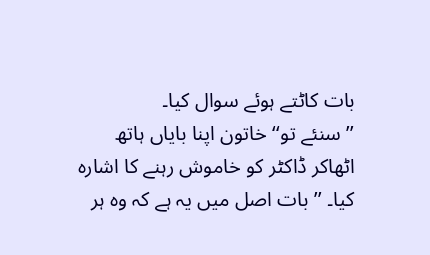بات کاٹتے ہوئے سوال کیا۔
’’سنئے تو‘‘ خاتون اپنا بایاں ہاتھ اٹھاکر ڈاکٹر کو خاموش رہنے کا اشارہ کیا۔ ’’بات اصل میں یہ ہے کہ وہ ہر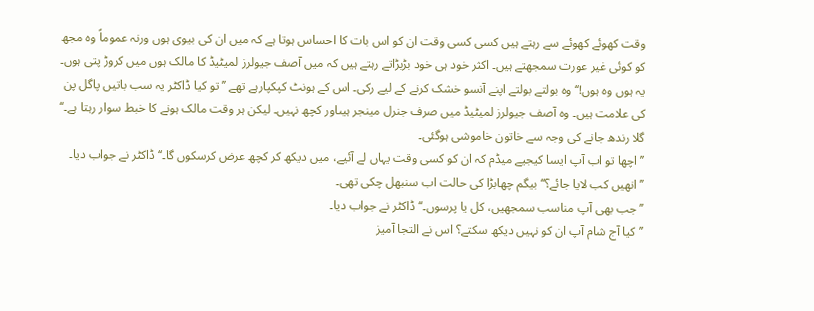وقت کھوئے کھوئے سے رہتے ہیں کسی کسی وقت ان کو اس بات کا احساس ہوتا ہے کہ میں ان کی بیوی ہوں ورنہ عموماً وہ مجھ کو کوئی غیر عورت سمجھتے ہیں۔ اکثر خود ہی خود بڑبڑاتے رہتے ہیں کہ میں آصف جیولرز لمیٹیڈ کا مالک ہوں میں کروڑ پتی ہوں۔ یہ ہوں وہ ہوں!‘‘ وہ بولتے بولتے اپنے آنسو خشک کرنے کے لیے رکی۔ اس کے ہونٹ کپکپارہے تھے ’’تو کیا ڈاکٹر یہ سب باتیں پاگل پن کی علامت ہیں۔ وہ آصف جیولرز لمیٹیڈ میں صرف جنرل مینجر ہیںاور کچھ نہیں۔ لیکن ہر وقت مالک ہونے کا خبط سوار رہتا ہے۔‘‘ گلا رندھ جانے کی وجہ سے خاتون خاموشی ہوگئی۔
’’اچھا تو اب آپ ایسا کیجیے میڈم کہ ان کو کسی وقت یہاں لے آئیے، میں دیکھ کر کچھ عرض کرسکوں گا۔‘‘ ڈاکٹر نے جواب دیا۔
’’انھیں کب لایا جائے؟‘‘ بیگم چھابڑا کی حالت اب سنبھل چکی تھی۔
’’جب بھی آپ مناسب سمجھیں، کل یا پرسوں۔‘‘ ڈاکٹر نے جواب دیا۔
’’کیا آج شام آپ ان کو نہیں دیکھ سکتے؟ اس نے التجا آمیز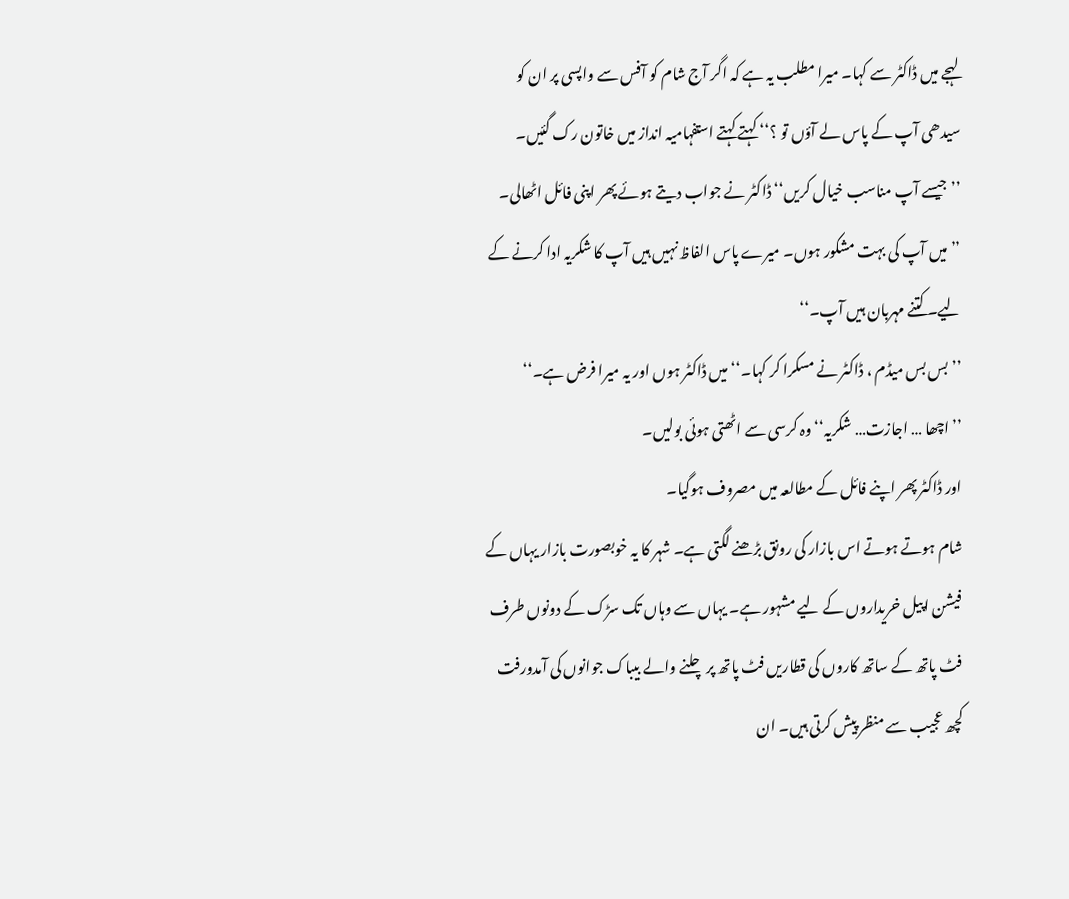لہجے میں ڈاکٹر سے کہا۔ میرا مطلب یہ ہے کہ اگر آج شام کو آفس سے واپسی پر ان کو سیدھی آپ کے پاس لے آؤں تو ؟‘‘ کہتے کہتے استفہامیہ انداز میں خاتون رک گئیں۔
’’جیسے آپ مناسب خیال کریں‘‘ ڈاکٹر نے جواب دیتے ہوئے پھر اپنی فائل اٹھالی۔
’’میں آپ کی بہت مشکور ہوں۔ میرے پاس الفاظ نہیں ہیں آپ کا شکریہ ادا کرنے کے لیے۔ کتنے مہربان ہیں آپ۔‘‘
’’بس بس میڈم ، ڈاکٹر نے مسکرا کر کہا۔‘‘ میں ڈاکٹر ہوں اور یہ میرا فرض ہے۔‘‘
’’اچھا … اجازت… شکریہ‘‘ وہ کرسی سے اٹھتی ہوئی بولیں۔
اور ڈاکٹر پھر اپنے فائل کے مطالعہ میں مصروف ہوگیا۔
شام ہوتے ہوتے اس بازار کی رونق بڑھنے لگتی ہے۔ شہر کا یہ خوبصورت بازار یہاں کے فیشن اپیل خریداروں کے لیے مشہور ہے۔ یہاں سے وہاں تک سڑک کے دونوں طرف فٹ پاتھ کے ساتھ کاروں کی قطاریں فٹ پاتھ پر چلنے والے بیباک جوانوں کی آمدورفت کچھ عجیب سے منظر پیش کرتی ہیں۔ ان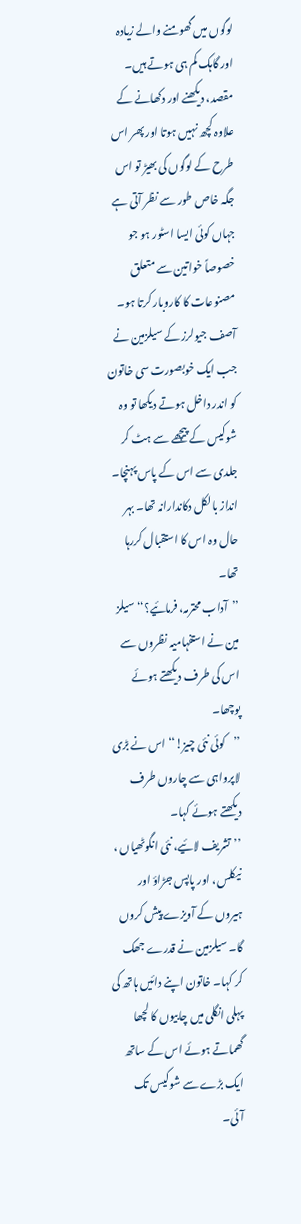لوگوں میں گھومنے والے زیادہ اور گاہک کم ہی ہوتے ہیں۔ مقصد، دیکھنے اور دکھانے کے علاوہ کچھ نہیں ہوتا اور پھر اس طرح کے لوگوں کی بھیڑ تو اس جگہ خاص طور سے نظر آتی ہے جہاں کوئی ایسا اسٹور ہو جو خصوصاً خواتین سے متعلق مصنوعات کا کاروبار کرتا ہو۔
آصف جیولرز کے سیلزمین نے جب ایک خوبصورت سی خاتون کو اندر داخل ہوتے دیکھا تو وہ شوکیس کے پیچھے سے ہٹ کر جلدی سے اس کے پاس پہنچا۔ انداز بالکل دکاندارانہ تھا۔ بہر حال وہ اس کا استقبال کررہا تھا۔
’’آداب محترمہ، فرمائیے؟‘‘ سیلز مین نے استفہامیہ نظروں سے اس کی طرف دیکھتے ہوئے پوچھا۔
’’کوئی نئی چیز!‘‘ اس نے بڑی لاپرواہی سے چاروں طرف دیکھتے ہوئے کہا۔
’’تشریف لائیے، نئی انگوٹھیاں ، نیکلس، اور پاپس جڑاؤ اور ہیروں کے آویزے پیش کروں گا۔ سیلزمین نے قدرے جھک کر کہا۔ خاتون اپنے دائیں ہاتھ کی پہلی انگلی میں چابیوں کا لچھا گھماتے ہوئے اس کے ساتھ ایک بڑے سے شوکیس تک آئی۔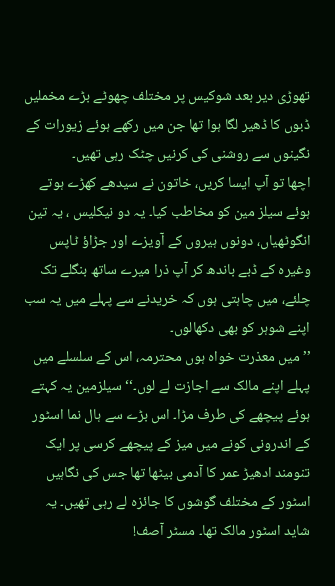تھوڑی دیر بعد شوکیس پر مختلف چھوٹے بڑے مخملیں ڈبوں کا ڈھیر لگا ہوا تھا جن میں رکھے ہوئے زیورات کے نگینوں سے روشنی کی کرنیں چٹک رہی تھیں۔
اچھا تو آپ ایسا کریں، خاتون نے سیدھے کھڑے ہوتے ہوئے سیلز مین کو مخاطب کیا۔ یہ دو نیکلیس ، یہ تین انگوٹھیاں، دونوں ہیروں کے آویزے اور جڑاؤ ٹاپس وغیرہ کے ڈبے باندھ کر آپ ذرا میرے ساتھ بنگلے تک چلئے، میں چاہتی ہوں کہ خریدنے سے پہلے میں یہ سب اپنے شوہر کو بھی دکھالوں۔
’’میں معذرت خواہ ہوں محترمہ، اس کے سلسلے میں پہلے اپنے مالک سے اجازت لے لوں۔‘‘ سیلزمین یہ کہتے ہوئے پیچھے کی طرف مڑا۔ اس بڑے سے ہال نما اسٹور کے اندرونی کونے میں میز کے پیچھے کرسی پر ایک تنومند ادھیڑ عمر کا آدمی بیٹھا تھا جس کی نگاہیں اسٹور کے مختلف گوشوں کا جائزہ لے رہی تھیں۔ یہ شاید اسٹور مالک تھا۔ مسٹر آصف!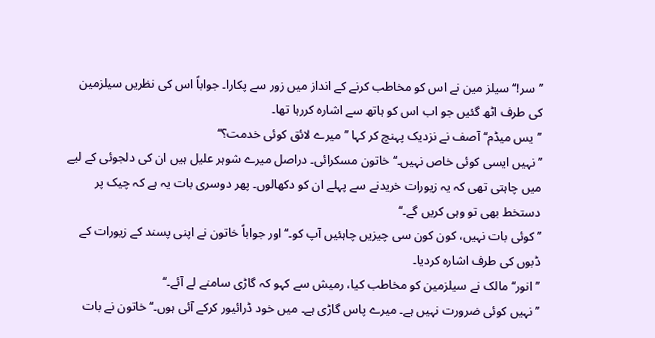’’سر!‘‘ سیلز مین نے اس کو مخاطب کرنے کے انداز میں زور سے پکارا۔ جواباً اس کی نظریں سیلزمین کی طرف اٹھ گئیں جو اب اس کو ہاتھ سے اشارہ کررہا تھا۔
’’یس میڈم‘‘ آصف نے نزدیک پہنچ کر کہا ’’میرے لائق کوئی خدمت؟‘‘
’’نہیں ایسی کوئی خاص نہیں۔‘‘ خاتون مسکرائی۔ دراصل میرے شوہر علیل ہیں ان کی دلجوئی کے لیے میں چاہتی تھی کہ یہ زیورات خریدنے سے پہلے ان کو دکھالوں۔ پھر دوسری بات یہ ہے کہ چیک پر دستخط بھی تو وہی کریں گے۔‘‘
’’کوئی بات نہیں، کون کون سی چیزیں چاہئیں آپ کو۔‘‘ اور جواباً خاتون نے اپنی پسند کے زیورات کے ڈبوں کی طرف اشارہ کردیا۔
’’انور‘‘ مالک نے سیلزمین کو مخاطب کیا، رمیش سے کہو کہ گاڑی سامنے لے آئے۔‘‘
’’نہیں کوئی ضرورت نہیں ہے۔ میرے پاس گاڑی ہے۔ میں خود ڈرائیور کرکے آئی ہوں۔‘‘ خاتون نے بات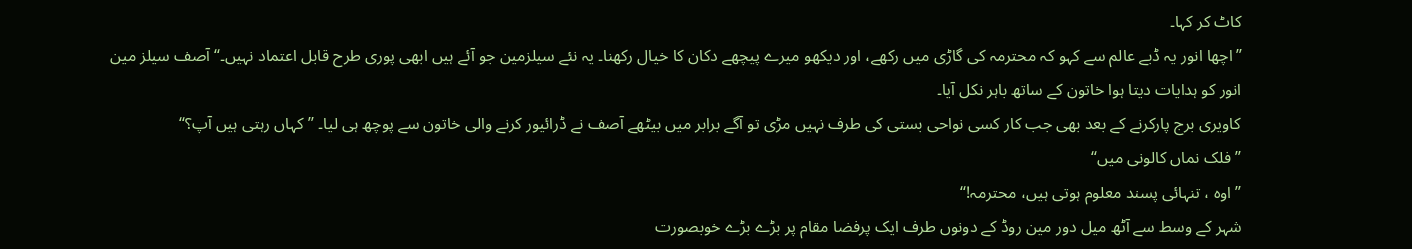کاٹ کر کہا۔
’’اچھا انور یہ ڈبے عالم سے کہو کہ محترمہ کی گاڑی میں رکھے، اور دیکھو میرے پیچھے دکان کا خیال رکھنا۔ یہ نئے سیلزمین جو آئے ہیں ابھی پوری طرح قابل اعتماد نہیں۔‘‘ آصف سیلز مین انور کو ہدایات دیتا ہوا خاتون کے ساتھ باہر نکل آیا۔
کاویری برج پارکرنے کے بعد بھی جب کار کسی نواحی بستی کی طرف نہیں مڑی تو آگے برابر میں بیٹھے آصف نے ڈرائیور کرنے والی خاتون سے پوچھ ہی لیا۔ ’’کہاں رہتی ہیں آپ؟‘‘
’’فلک نماں کالونی میں‘‘
’’اوہ ، تنہائی پسند معلوم ہوتی ہیں، محترمہ!‘‘
شہر کے وسط سے آٹھ میل دور مین روڈ کے دونوں طرف ایک پرفضا مقام پر بڑے بڑے خوبصورت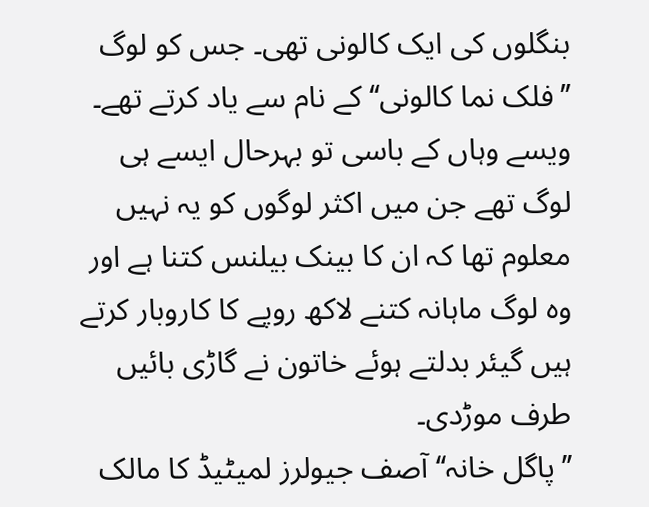بنگلوں کی ایک کالونی تھی۔ جس کو لوگ ’’فلک نما کالونی‘‘ کے نام سے یاد کرتے تھے۔ ویسے وہاں کے باسی تو بہرحال ایسے ہی لوگ تھے جن میں اکثر لوگوں کو یہ نہیں معلوم تھا کہ ان کا بینک بیلنس کتنا ہے اور وہ لوگ ماہانہ کتنے لاکھ روپے کا کاروبار کرتے ہیں گیئر بدلتے ہوئے خاتون نے گاڑی بائیں طرف موڑدی۔
’’پاگل خانہ‘‘ آصف جیولرز لمیٹیڈ کا مالک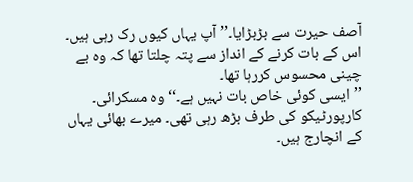آصف حیرت سے بڑبڑایا۔’’آپ یہاں کیوں رک رہی ہیں۔ اس کے بات کرنے کے انداز سے پتہ چلتا تھا کہ وہ بے چینی محسوس کررہا تھا۔
’’ایسی کوئی خاص بات نہیں ہے۔‘‘ وہ مسکرائی۔
کارپورٹیکو کی طرف بڑھ رہی تھی۔ میرے بھائی یہاں کے انچارج ہیں۔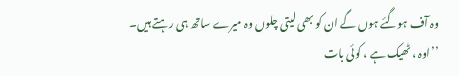وہ آف ہوگئے ہوں گے ان کو بھی لیتی چلوں وہ میرے ساتھ ہی رہتے ہیں۔
’’اوہ ، ٹھیک ہے ، کوئی بات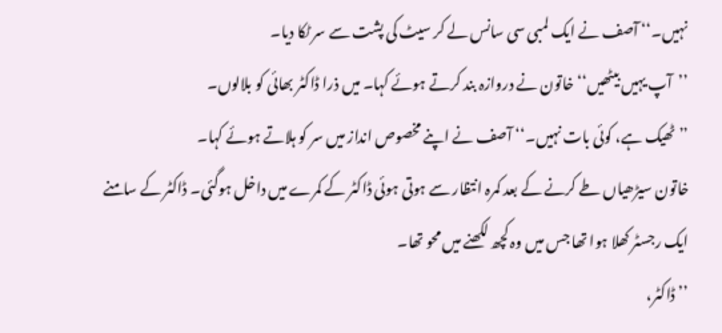نہیں۔‘‘ آصف نے ایک لمبی سی سانس لے کر سیٹ کی پشت سے سر ٹکا دیا۔
’’آپ یہیں بیٹھیں‘‘ خاتون نے دروازہ بند کرتے ہوئے کہا۔ میں ذرا ڈاکٹر بھائی کو بلالوں۔
’’ٹھیک ہے، کوئی بات نہیں۔‘‘ آصف نے اپنے مخصوص انداز میں سر کو ہلاتے ہوئے کہا۔
خاتون سیڑھیاں طے کرنے کے بعد کمرہ انتظار سے ہوتی ہوئی ڈاکٹر کے کمرے میں داخل ہوگئی۔ ڈاکٹر کے سامنے ایک رجسٹر کھلا ہوا تھا جس میں وہ کچھ لکھنے میں محو تھا۔
’’ڈاکٹر،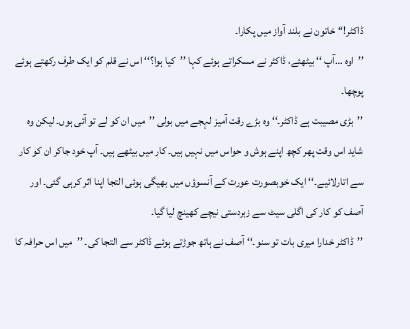ڈاکٹر!‘‘ خاتون نے بلند آواز میں پکارا۔
’’اوہ …آپ ‘‘ بیٹھئے، ڈاکٹر نے مسکراتے ہوئے کہا ’’کیا ہوا؟‘‘ اس نے قلم کو ایک طرف رکھتے ہوئے پوچھا۔
’’بڑی مصیبت ہے ڈاکٹر۔‘‘ وہ بڑے رقت آمیز لہجے میں بولی ’’میں ان کو لے تو آئی ہوں۔ لیکن وہ شاید اس وقت پھر کچھ اپنے ہوش و حواس میں نہیں ہیں۔ کار میں بیٹھے ہیں۔ آپ خود جاکر ان کو کار سے اتارلائیے۔‘‘ ایک خوبصورت عورت کے آنسوؤں میں بھیگی ہوئی التجا اپنا اثر کرہی گئی۔ اور آصف کو کار کی اگلی سیٹ سے زبردستی نیچے کھینچ لیا گیا۔
’’ڈاکٹر خدارا میری بات تو سنو۔‘‘ آصف نے ہاتھ جوڑتے ہوئے ڈاکٹر سے التجا کی۔ ’’میں اس حرافہ کا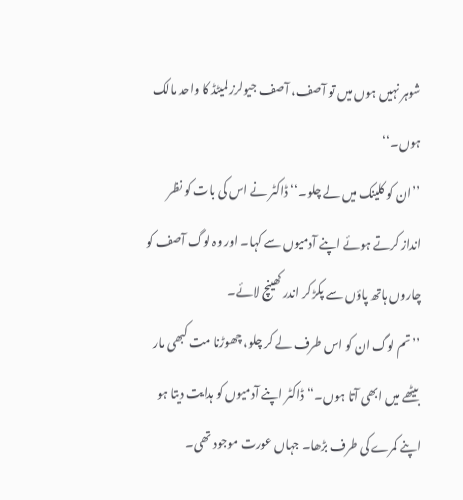شوہر نہیں ہوں میں تو آصف، آصف جیولرز لمیٹڈ کا واحد مالک ہوں۔‘‘
’’ان کو کلینک میں لے چلو۔‘‘ ڈاکٹر نے اس کی بات کو نظر انداز کرتے ہوئے اپنے آدمیوں سے کہا۔ اور وہ لوگ آصف کو چاروں ہاتھ پاؤں سے پکڑ کر اندر کھینچ لائے۔
’’تم لوگ ان کو اس طرف لے کر چلو، چھوڑنا مت کبھی مار بیٹھے میں ابھی آتا ہوں۔‘‘ ڈاکٹر اپنے آدمیوں کو ہدایت دیتا ہو اپنے کمرے کی طرف بڑھا۔ جہاں عورت موجود تھی۔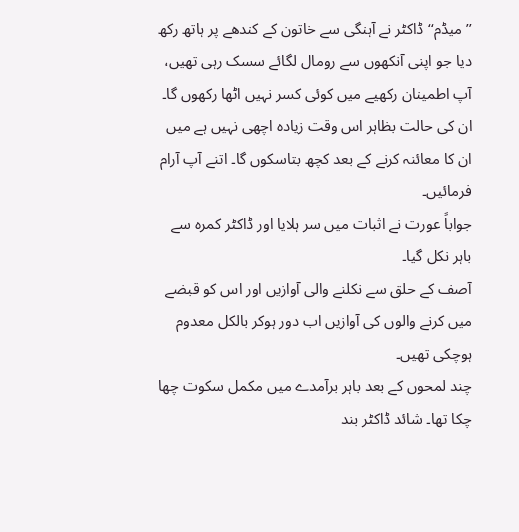’’میڈم‘‘ ڈاکٹر نے آہنگی سے خاتون کے کندھے پر ہاتھ رکھ دیا جو اپنی آنکھوں سے رومال لگائے سسک رہی تھیں، آپ اطمینان رکھیے میں کوئی کسر نہیں اٹھا رکھوں گا۔ ان کی حالت بظاہر اس وقت زیادہ اچھی نہیں ہے میں ان کا معائنہ کرنے کے بعد کچھ بتاسکوں گا۔ اتنے آپ آرام فرمائیں۔
جواباً عورت نے اثبات میں سر ہلایا اور ڈاکٹر کمرہ سے باہر نکل گیا۔
آصف کے حلق سے نکلنے والی آوازیں اور اس کو قبضے میں کرنے والوں کی آوازیں اب دور ہوکر بالکل معدوم ہوچکی تھیں۔
چند لمحوں کے بعد باہر برآمدے میں مکمل سکوت چھا چکا تھا۔ شائد ڈاکٹر بند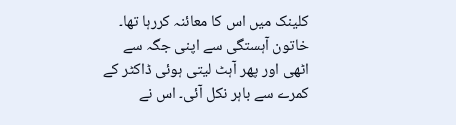کلینک میں اس کا معائنہ کررہا تھا۔ خاتون آہستگی سے اپنی جگہ سے اٹھی اور پھر آہٹ لیتی ہوئی ڈاکٹر کے کمرے سے باہر نکل آئی۔ اس نے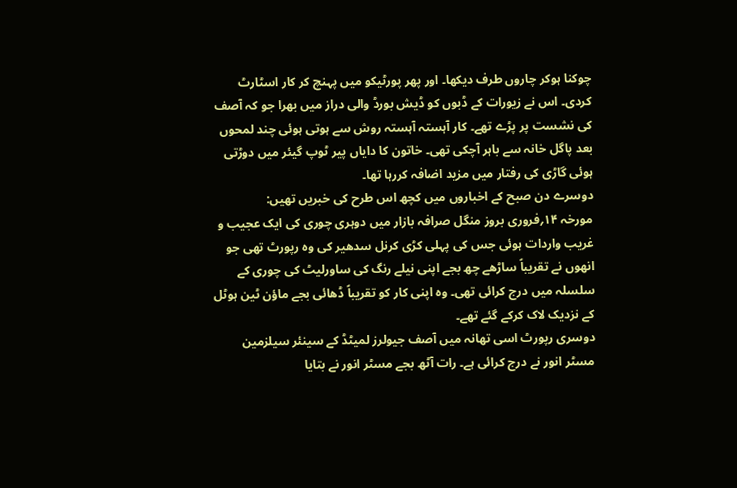چوکنا ہوکر چاروں طرف دیکھا۔ اور پھر پورٹیکو میں پہنچ کر کار اسٹارٹ کردی۔ اس نے زیورات کے ڈبوں کو ڈیش بورڈ والی دراز میں بھرا جو کہ آصف کی نشست پر پڑے تھے۔ کار آہستہ آہستہ روش سے ہوتی ہوئی چند لمحوں بعد پاگل خانہ سے باہر آچکی تھی۔ خاتون کا دایاں پیر ٹوپ گیئر میں دوڑتی ہوئی گاڑی کی رفتار میں مزید اضافہ کررہا تھا۔
دوسرے دن صبح کے اخباروں میں کچھ اس طرح کی خبریں تھیں:
مورخہ ۱۴؍فروری بروز منگل صرافہ بازار میں دوہری چوری کی ایک عجیب و غریب واردات ہوئی جس کی پہلی کڑی کرنل سدھیر کی وہ رپورٹ تھی جو انھوں نے تقریباً ساڑھے چھ بجے اپنی نیلے رنگ کی ساورلیٹ کی چوری کے سلسلہ میں درج کرائی تھی۔ وہ اپنی کار کو تقریباً ڈھائی بجے ماؤن ٹین ہوٹل کے نزدیک لاک کرکے گئے تھے۔
دوسری رپورٹ اسی تھانہ میں آصف جیولرز لمیٹڈ کے سینئر سیلزمین مسٹر انور نے درج کرائی ہے۔ رات آٹھ بجے مسٹر انور نے بتایا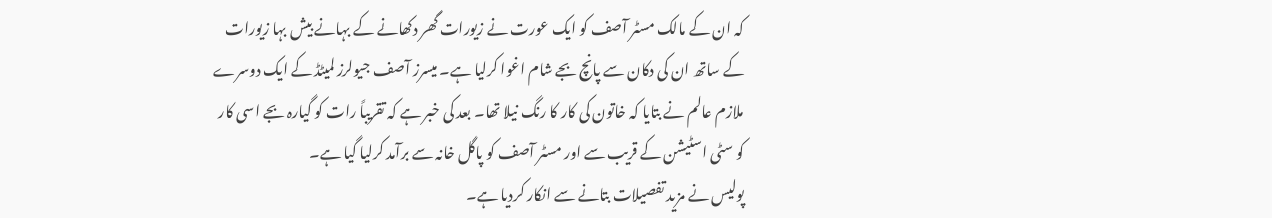کہ ان کے مالک مسٹر آصف کو ایک عورت نے زیورات گھر دکھانے کے بہانے بیش بہا زیورات کے ساتھ ان کی دکان سے پانچ بجے شام اغوا کرلیا ہے۔ میسرز آصف جیولرز لمیٹڈ کے ایک دوسرے ملازم عالم نے بتایا کہ خاتون کی کار کا رنگ نیلا تھا۔ بعد کی خبر ہے کہ تقریباً رات کو گیارہ بجے اسی کار کو سٹی اسٹیشن کے قریب سے اور مسٹر آصف کو پاگل خانہ سے برآمد کرلیا گیا ہے۔
پولیس نے مزید تفصیلات بتانے سے انکار کردیا ہے۔